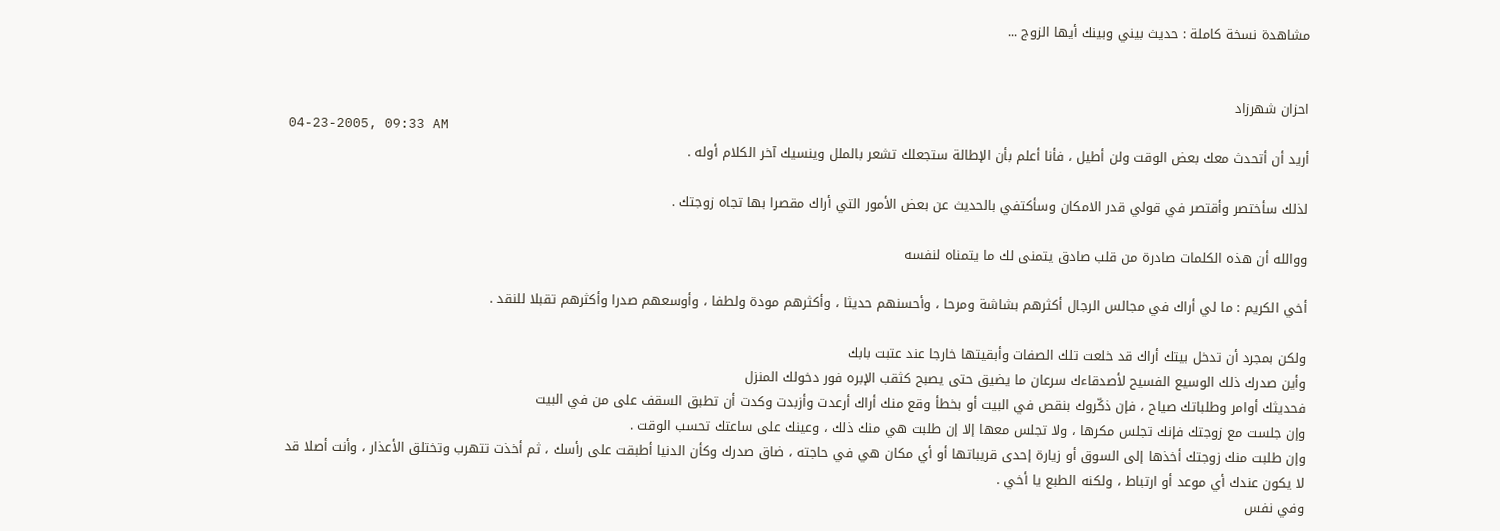مشاهدة نسخة كاملة : حديث بيني وبينك أيها الزوج ...


احزان شهرزاد
04-23-2005, 09:33 AM
أريد أن أتحدث معك بعض الوقت ولن أطيل ، فأنا أعلم بأن الإطالة ستجعلك تشعر بالملل وينسيك آخر الكلام أوله .

لذلك سأختصر وأقتصر في قولي قدر الامكان وسأكتفي بالحديث عن بعض الأمور التي أراك مقصرا بها تجاه زوجتك .

ووالله أن هذه الكلمات صادرة من قلب صادق يتمنى لك ما يتمناه لنفسه

أخي الكريم : ما لي أراك في مجالس الرجال أكثرهم بشاشة ومرحا ، وأحسنهم حديثا ، وأكثرهم مودة ولطفا ، وأوسعهم صدرا وأكثرهم تقبلا للنقد .

ولكن بمجرد أن تدخل بيتك أراك قد خلعت تلك الصفات وأبقيتها خارجا عند عتبت بابك
وأين صدرك ذلك الوسيع الفسيح لأصدقاءك سرعان ما يضيق حتى يصبح كثقب الإبره فور دخولك المنزل
فحديثك أوامر وطلباتك صياح ، فإن ذكّروك بنقص في البيت أو بخطأ وقع منك أراك أرعدت وأزبدت وكدت أن تطبق السقف على من في البيت
وإن جلست مع زوجتك فإنك تجلس مكرها ، ولا تجلس معها إلا إن طلبت هي منك ذلك ، وعينك على ساعتك تحسب الوقت .
وإن طلبت منك زوجتك أخذها إلى السوق أو زيارة إحدى قريباتها أو أي مكان هي في حاجته ، ضاق صدرك وكأن الدنيا أطبقت على رأسك ، ثم أخذت تتهرب وتختلق الأعذار ، وأنت أصلا قد لا يكون عندك أي موعد أو ارتباط ، ولكنه الطبع يا أخي .
وفي نفس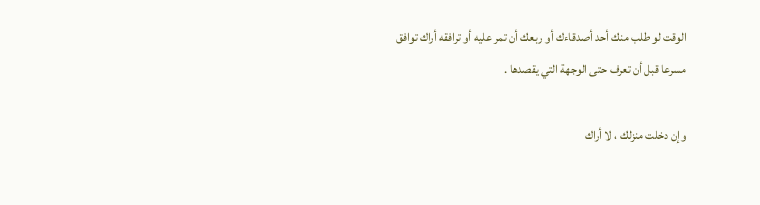الوقت لو طلب منك أحد أصدقاءك أو ربعك أن تمر عليه أو ترافقه أراك توافق مسرعا قبل أن تعرف حتى الوجهة التي يقصدها .

وإن دخلت منزلك ، لا أراك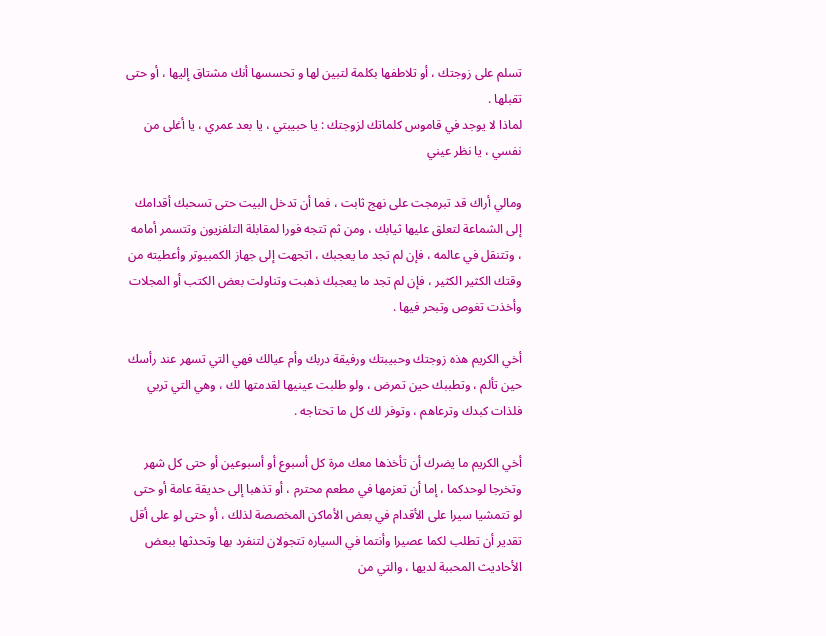تسلم على زوجتك ، أو تلاطفها بكلمة لتبين لها و تحسسها أنك مشتاق إليها ، أو حتى تقبلها .
لماذا لا يوجد في قاموس كلماتك لزوجتك : يا حبيبتي ، يا بعد عمري ، يا أغلى من نفسي ، يا نظر عيني

ومالي أراك قد تبرمجت على نهج ثابت ، فما أن تدخل البيت حتى تسحبك أقدامك إلى الشماعة لتعلق عليها ثيابك ، ومن ثم تتجه فورا لمقابلة التلفزيون وتتسمر أمامه ، وتتنقل في عالمه ، فإن لم تجد ما يعجبك ، اتجهت إلى جهاز الكمبيوتر وأعطيته من وقتك الكثير الكثير ، فإن لم تجد ما يعجبك ذهبت وتناولت بعض الكتب أو المجلات وأخذت تغوص وتبحر فيها .

أخي الكريم هذه زوجتك وحبيبتك ورفيقة دربك وأم عيالك فهي التي تسهر عند رأسك حين تألم ، وتطببك حين تمرض ، ولو طلبت عينيها لقدمتها لك ، وهي التي تربي فلذات كبدك وترعاهم ، وتوفر لك كل ما تحتاجه .

أخي الكريم ما يضرك أن تأخذها معك مرة كل أسبوع أو أسبوعين أو حتى كل شهر وتخرجا لوحدكما ، إما أن تعزمها في مطعم محترم ، أو تذهبا إلى حديقة عامة أو حتى لو تتمشيا سيرا على الأقدام في بعض الأماكن المخصصة لذلك ، أو حتى لو على أقل تقدير أن تطلب لكما عصيرا وأنتما في السياره تتجولان لتنفرد بها وتحدثها ببعض الأحاديث المحببة لديها ، والتي من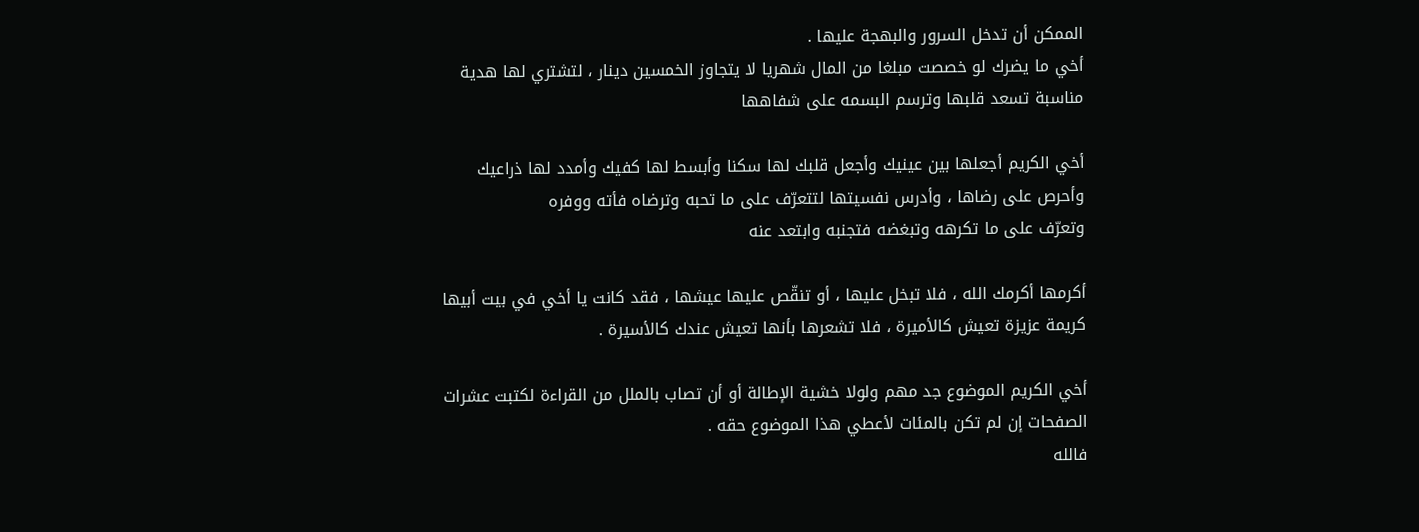الممكن أن تدخل السرور والبهجة عليها .
أخي ما يضرك لو خصصت مبلغا من المال شهريا لا يتجاوز الخمسين دينار ، لتشتري لها هدية مناسبة تسعد قلبها وترسم البسمه على شفاهها

أخي الكريم أجعلها بين عينيك وأجعل قلبك لها سكنا وأبسط لها كفيك وأمدد لها ذراعيك
وأحرص على رضاها ، وأدرس نفسيتها لتتعرّف على ما تحبه وترضاه فأته ووفره
وتعرّف على ما تكرهه وتبغضه فتجنبه وابتعد عنه

أكرمها أكرمك الله ، فلا تبخل عليها ، أو تنقّص عليها عيشها ، فقد كانت يا أخي في بيت أبيها كريمة عزيزة تعيش كالأميرة ، فلا تشعرها بأنها تعيش عندك كالأسيرة .

أخي الكريم الموضوع جد مهم ولولا خشية الإطالة أو أن تصاب بالملل من القراءة لكتبت عشرات الصفحات إن لم تكن بالمئات لأعطي هذا الموضوع حقه .
فالله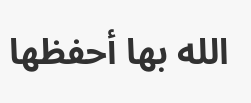الله بها أحفظها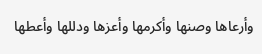وأرعاها وصنها وأكرمها وأعزها ودللها وأعطها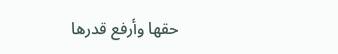حقها وأرفع قدرها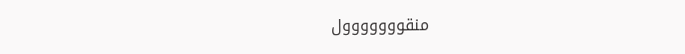منقووووووول